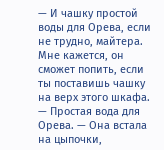— И чашку простой воды для Орева, если не трудно, майтера. Мне кажется, он сможет попить, если ты поставишь чашку на верх этого шкафа.
— Простая вода для Орева. — Она встала на цыпочки,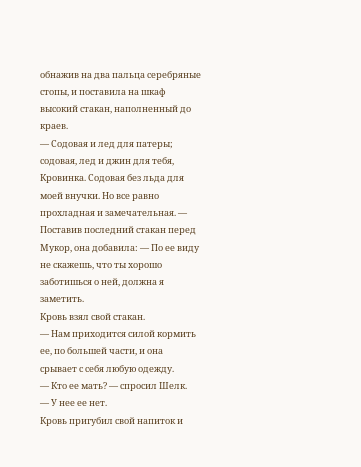обнажив на два пальца серебряные стопы, и поставила на шкаф высокий стакан, наполненный до краев.
— Содовая и лед для патеры; содовая, лед и джин для тебя, Кровинка. Содовая без льда для моей внучки. Но все равно прохладная и замечательная. — Поставив последний стакан перед Мукор, она добавила: — По ее виду не скажешь, что ты хорошо заботишься о ней, должна я заметить.
Кровь взял свой стакан.
— Нам приходится силой кормить ее, по большей части, и она срывает с себя любую одежду.
— Кто ее мать? — спросил Шелк.
— У нее ее нет.
Кровь пригубил свой напиток и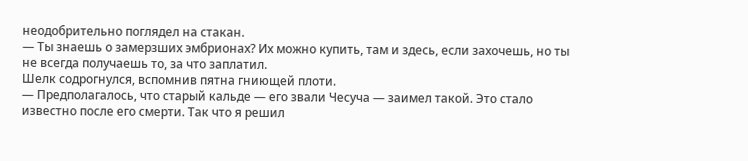неодобрительно поглядел на стакан.
— Ты знаешь о замерзших эмбрионах? Их можно купить, там и здесь, если захочешь, но ты не всегда получаешь то, за что заплатил.
Шелк содрогнулся, вспомнив пятна гниющей плоти.
— Предполагалось, что старый кальде — его звали Чесуча — заимел такой. Это стало известно после его смерти. Так что я решил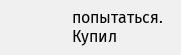попытаться. Купил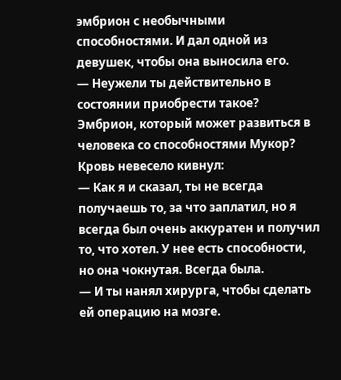эмбрион с необычными способностями. И дал одной из девушек, чтобы она выносила его.
— Неужели ты действительно в состоянии приобрести такое? Эмбрион, который может развиться в человека со способностями Мукор?
Кровь невесело кивнул:
— Как я и сказал, ты не всегда получаешь то, за что заплатил, но я всегда был очень аккуратен и получил то, что хотел. У нее есть способности, но она чокнутая. Всегда была.
— И ты нанял хирурга, чтобы сделать ей операцию на мозге.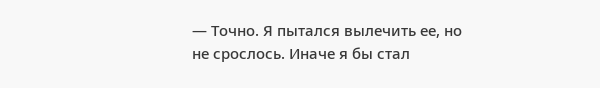— Точно. Я пытался вылечить ее, но не срослось. Иначе я бы стал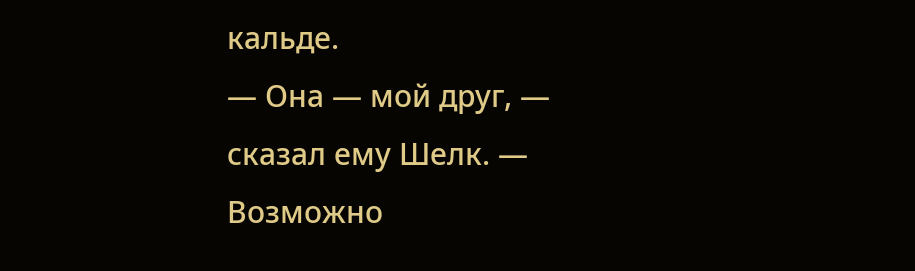кальде.
— Она — мой друг, — сказал ему Шелк. — Возможно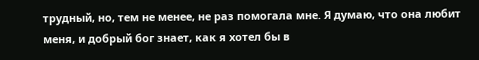трудный, но, тем не менее, не раз помогала мне. Я думаю, что она любит меня, и добрый бог знает, как я хотел бы в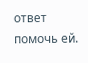ответ помочь ей.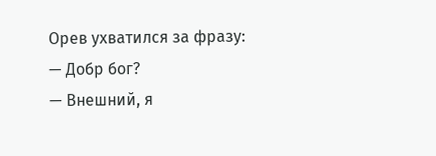Орев ухватился за фразу:
— Добр бог?
— Внешний, я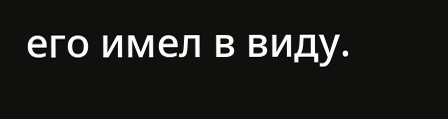его имел в виду.